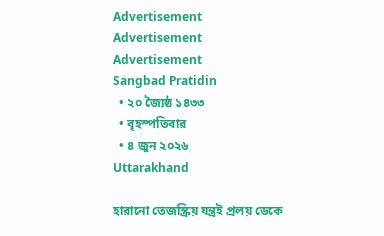Advertisement
Advertisement
Advertisement
Sangbad Pratidin
  • ২০ জ্যৈষ্ঠ ১৪৩৩
  • বৃহস্পতিবার
  • ৪ জুন ২০২৬
Uttarakhand

হারানো তেজস্ক্রিয় যন্ত্রই প্রলয় ডেকে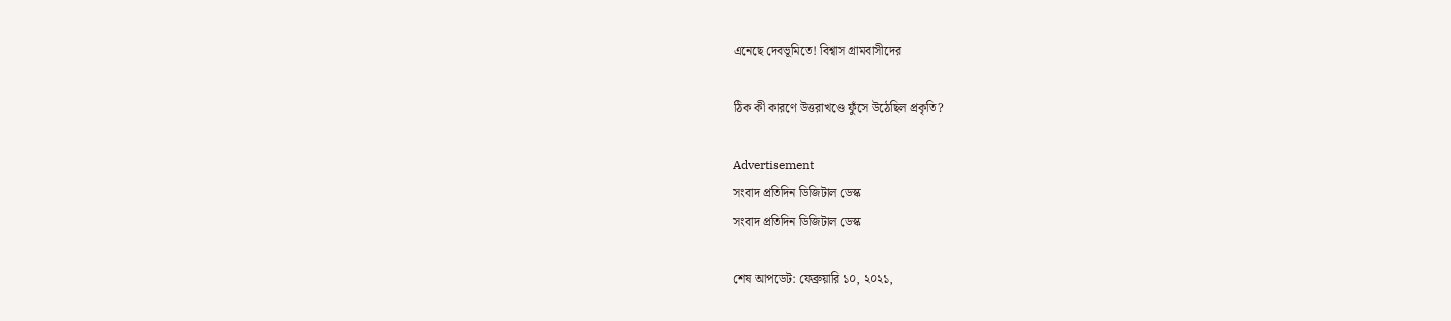এনেছে দেবভূমিতে! বিশ্বাস গ্রামবাসীদের

ঠিক কী কারণে উত্তরাখণ্ডে ফুঁসে উঠেছিল প্রকৃতি?

Advertisement
সংবাদ প্রতিদিন ডিজিটাল ডেস্ক
সংবাদ প্রতিদিন ডিজিটাল ডেস্ক

শেষ আপডেট: ফেব্রুয়ারি ১০, ২০২১,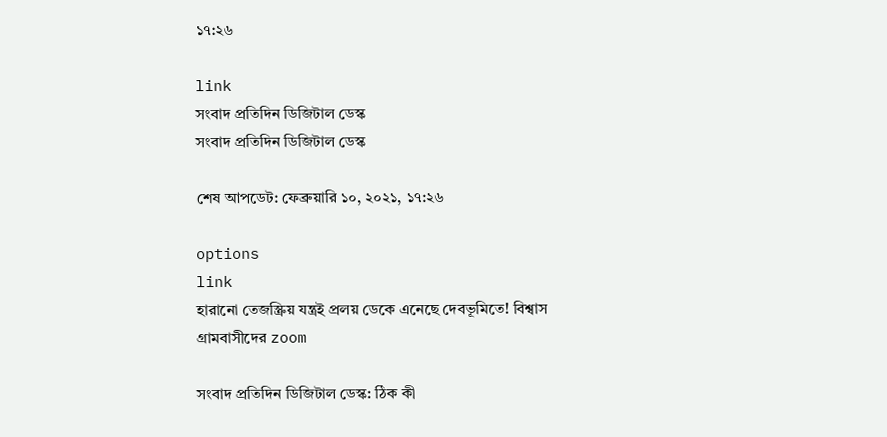১৭:২৬

link
সংবাদ প্রতিদিন ডিজিটাল ডেস্ক
সংবাদ প্রতিদিন ডিজিটাল ডেস্ক

শেষ আপডেট: ফেব্রুয়ারি ১০, ২০২১, ১৭:২৬

options
link
হারানো তেজস্ক্রিয় যন্ত্রই প্রলয় ডেকে এনেছে দেবভূমিতে! বিশ্বাস গ্রামবাসীদের zoom

সংবাদ প্রতিদিন ডিজিটাল ডেস্ক: ঠিক কী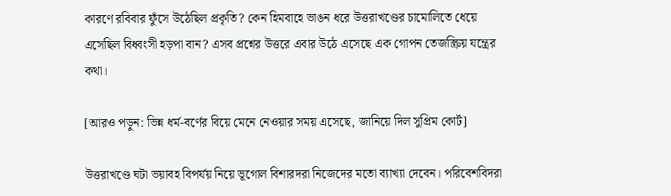কারণে রবিবার ফুঁসে উঠেছিল প্রকৃতি? কেন হিমবাহে ভাঙন ধরে উত্তরাখণ্ডের চামোলিতে ধেয়ে এসেছিল বিধ্বংসী হড়পা বান? এসব প্রশ্নের উত্তরে এবার উঠে এসেছে এক গোপন তেজস্ক্রিয় যন্ত্রের কথা।

[আরও পড়ুন: ভিন্ন ধর্ম-বর্ণের বিয়ে মেনে নেওয়ার সময় এসেছে, জানিয়ে দিল সুপ্রিম কোর্ট]

উত্তরাখণ্ডে ঘটা ভয়াবহ বিপর্যয় নিয়ে ভূগোল বিশারদরা নিজেদের মতো ব্যাখ্যা দেবেন। পরিবেশবিদরা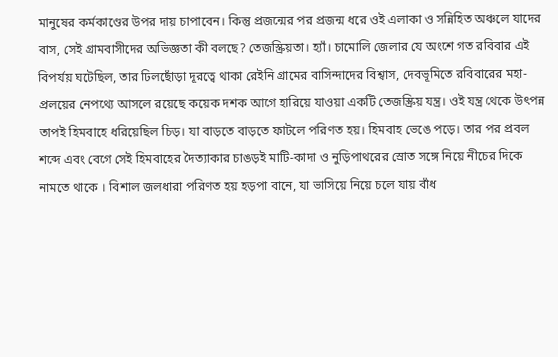মানুষের কর্মকাণ্ডের উপর দায় চাপাবেন। কিন্তু প্রজন্মের পর প্রজন্ম ধরে ওই এলাকা ও সন্নিহিত অঞ্চলে যাদের বাস, সেই গ্রামবাসীদের অভিজ্ঞতা কী বলছে? তেজস্ক্রিয়তা। হ্যাঁ। চামোলি জেলার যে অংশে গত রবিবার এই বিপর্যয় ঘটেছিল, তার ঢিলছোঁড়া দূরত্বে থাকা রেইনি গ্রামের বাসিন্দাদের বিশ্বাস, দেবভূমিতে রবিবারের মহা-প্রলয়ের নেপথ্যে আসলে রয়েছে কয়েক দশক আগে হারিয়ে যাওয়া একটি তেজস্ক্রিয় যন্ত্র। ওই যন্ত্র থেকে উৎপন্ন তাপই হিমবাহে ধরিয়েছিল চিড়। যা বাড়তে বাড়তে ফাটলে পরিণত হয়। হিমবাহ ভেঙে পড়ে। তার পর প্রবল শব্দে এবং বেগে সেই হিমবাহের দৈত্যাকার চাঙড়ই মাটি-কাদা ও নুড়িপাথরের স্রোত সঙ্গে নিয়ে নীচের দিকে নামতে থাকে । বিশাল জলধারা পরিণত হয় হড়পা বানে, যা ভাসিয়ে নিয়ে চলে যায় বাঁধ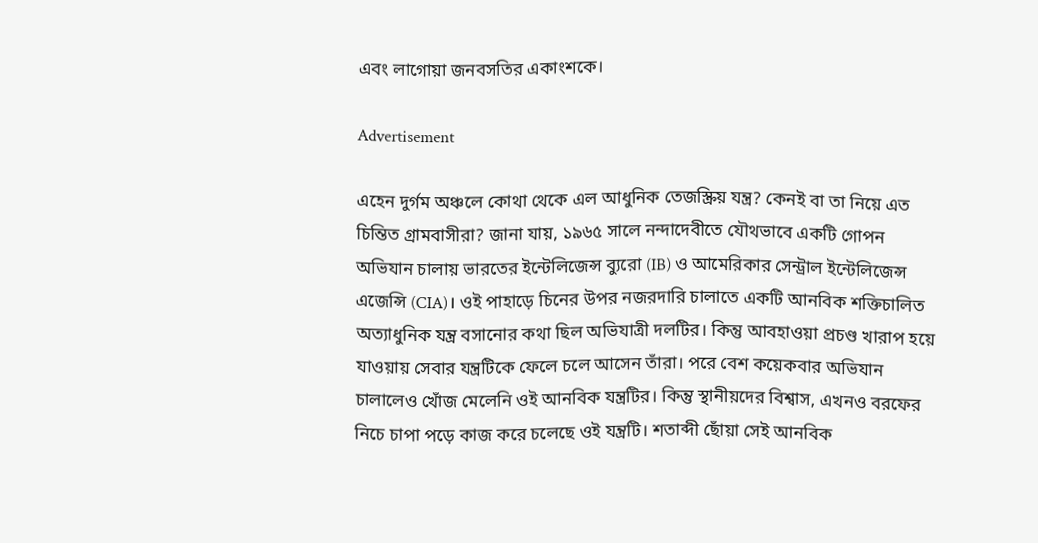এবং লাগোয়া জনবসতির একাংশকে।

Advertisement

এহেন দুর্গম অঞ্চলে কোথা থেকে এল আধুনিক তেজস্ক্রিয় যন্ত্র? কেনই বা তা নিয়ে এত চিন্তিত গ্রামবাসীরা? জানা যায়, ১৯৬৫ সালে নন্দাদেবীতে যৌথভাবে একটি গোপন অভিযান চালায় ভারতের ইন্টেলিজেন্স ব্যুরো (IB) ও আমেরিকার সেন্ট্রাল ইন্টেলিজেন্স এজেন্সি (CIA)। ওই পাহাড়ে চিনের উপর নজরদারি চালাতে একটি আনবিক শক্তিচালিত অত্যাধুনিক যন্ত্র বসানোর কথা ছিল অভিযাত্রী দলটির। কিন্তু আবহাওয়া প্রচণ্ড খারাপ হয়ে যাওয়ায় সেবার যন্ত্রটিকে ফেলে চলে আসেন তাঁরা। পরে বেশ কয়েকবার অভিযান চালালেও খোঁজ মেলেনি ওই আনবিক যন্ত্রটির। কিন্তু স্থানীয়দের বিশ্বাস, এখনও বরফের নিচে চাপা পড়ে কাজ করে চলেছে ওই যন্ত্রটি। শতাব্দী ছোঁয়া সেই আনবিক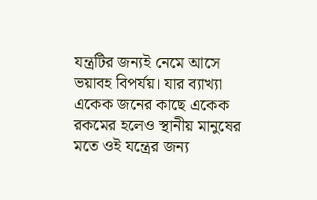যন্ত্রটির জন্যই নেমে আসে ভয়াবহ বিপর্যয়। যার ব্যাখ্যা একেক জনের কাছে একেক রকমের হলেও স্থানীয় মানুষের মতে ওই যন্ত্রের জন্য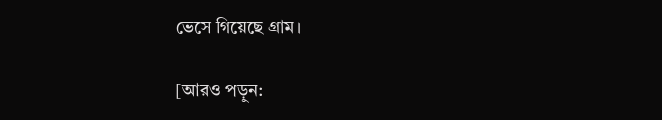ভেসে গিয়েছে গ্রাম।

[আরও পড়ুন: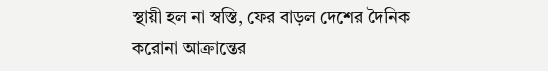স্থায়ী হল না স্বস্তি, ফের বাড়ল দেশের দৈনিক করোনা আক্রান্তের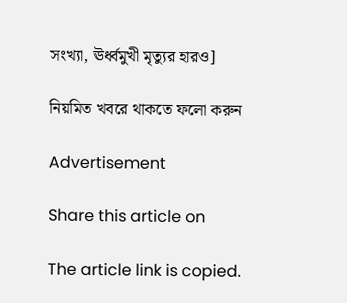সংখ্যা, ঊর্ধ্বমুখী মৃত্যুর হারও]

নিয়মিত খবরে থাকতে ফলো করুন

Advertisement

Share this article on

The article link is copied.